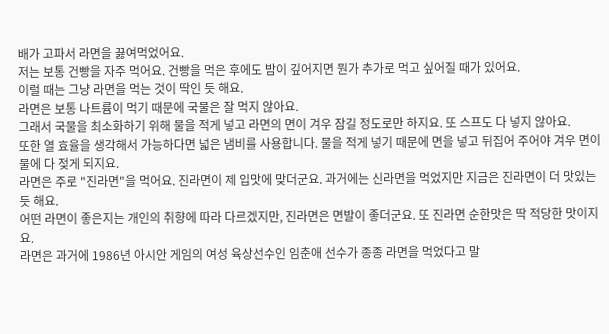배가 고파서 라면을 끓여먹었어요.
저는 보통 건빵을 자주 먹어요. 건빵을 먹은 후에도 밤이 깊어지면 뭔가 추가로 먹고 싶어질 때가 있어요.
이럴 때는 그냥 라면을 먹는 것이 딱인 듯 해요.
라면은 보통 나트륨이 먹기 때문에 국물은 잘 먹지 않아요.
그래서 국물을 최소화하기 위해 물을 적게 넣고 라면의 면이 겨우 잠길 정도로만 하지요. 또 스프도 다 넣지 않아요.
또한 열 효율을 생각해서 가능하다면 넓은 냄비를 사용합니다. 물을 적게 넣기 때문에 면을 넣고 뒤집어 주어야 겨우 면이 물에 다 젖게 되지요.
라면은 주로 "진라면"을 먹어요. 진라면이 제 입맛에 맞더군요. 과거에는 신라면을 먹었지만 지금은 진라면이 더 맛있는 듯 해요.
어떤 라면이 좋은지는 개인의 취향에 따라 다르겠지만, 진라면은 면발이 좋더군요. 또 진라면 순한맛은 딱 적당한 맛이지요.
라면은 과거에 1986년 아시안 게임의 여성 육상선수인 임춘애 선수가 종종 라면을 먹었다고 말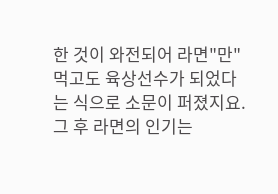한 것이 와전되어 라면"만" 먹고도 육상선수가 되었다는 식으로 소문이 퍼졌지요. 그 후 라면의 인기는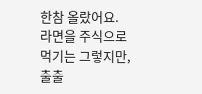한참 올랐어요.
라면을 주식으로 먹기는 그렇지만, 출출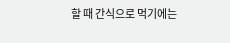할 때 간식으로 먹기에는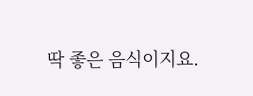딱 좋은 음식이지요.